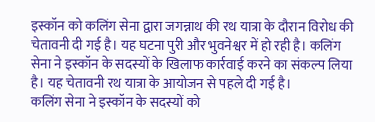इस्कॉन को कलिंग सेना द्वारा जगन्नाथ की रथ यात्रा के दौरान विरोध की चेतावनी दी गई है। यह घटना पुरी और भुवनेश्वर में हो रही है। कलिंग सेना ने इस्कॉन के सदस्यों के खिलाफ कार्रवाई करने का संकल्प लिया है। यह चेतावनी रथ यात्रा के आयोजन से पहले दी गई है।
कलिंग सेना ने इस्कॉन के सदस्यों को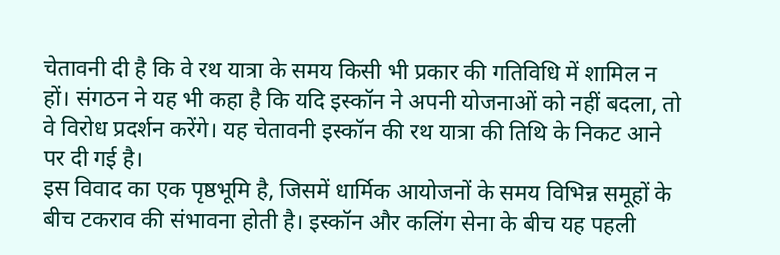चेतावनी दी है कि वे रथ यात्रा के समय किसी भी प्रकार की गतिविधि में शामिल न हों। संगठन ने यह भी कहा है कि यदि इस्कॉन ने अपनी योजनाओं को नहीं बदला, तो वे विरोध प्रदर्शन करेंगे। यह चेतावनी इस्कॉन की रथ यात्रा की तिथि के निकट आने पर दी गई है।
इस विवाद का एक पृष्ठभूमि है, जिसमें धार्मिक आयोजनों के समय विभिन्न समूहों के बीच टकराव की संभावना होती है। इस्कॉन और कलिंग सेना के बीच यह पहली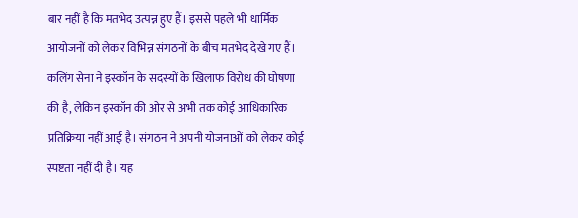बार नहीं है कि मतभेद उत्पन्न हुए हैं। इससे पहले भी धार्मिक आयोजनों को लेकर विभिन्न संगठनों के बीच मतभेद देखे गए हैं।
कलिंग सेना ने इस्कॉन के सदस्यों के खिलाफ विरोध की घोषणा की है, लेकिन इस्कॉन की ओर से अभी तक कोई आधिकारिक प्रतिक्रिया नहीं आई है। संगठन ने अपनी योजनाओं को लेकर कोई स्पष्टता नहीं दी है। यह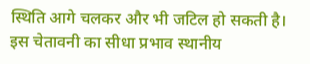स्थिति आगे चलकर और भी जटिल हो सकती है।
इस चेतावनी का सीधा प्रभाव स्थानीय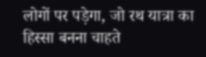लोगों पर पड़ेगा, जो रथ यात्रा का हिस्सा बनना चाहते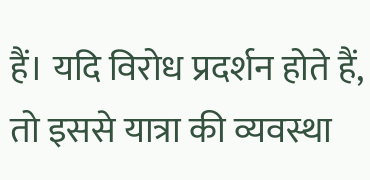हैं। यदि विरोध प्रदर्शन होते हैं, तो इससे यात्रा की व्यवस्था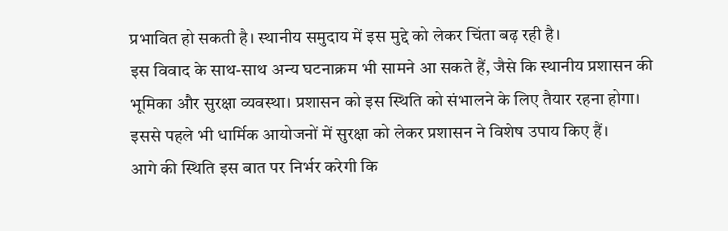प्रभावित हो सकती है। स्थानीय समुदाय में इस मुद्दे को लेकर चिंता बढ़ रही है।
इस विवाद के साथ-साथ अन्य घटनाक्रम भी सामने आ सकते हैं, जैसे कि स्थानीय प्रशासन की भूमिका और सुरक्षा व्यवस्था। प्रशासन को इस स्थिति को संभालने के लिए तैयार रहना होगा। इससे पहले भी धार्मिक आयोजनों में सुरक्षा को लेकर प्रशासन ने विशेष उपाय किए हैं।
आगे की स्थिति इस बात पर निर्भर करेगी कि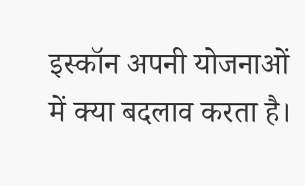इस्कॉन अपनी योजनाओं में क्या बदलाव करता है।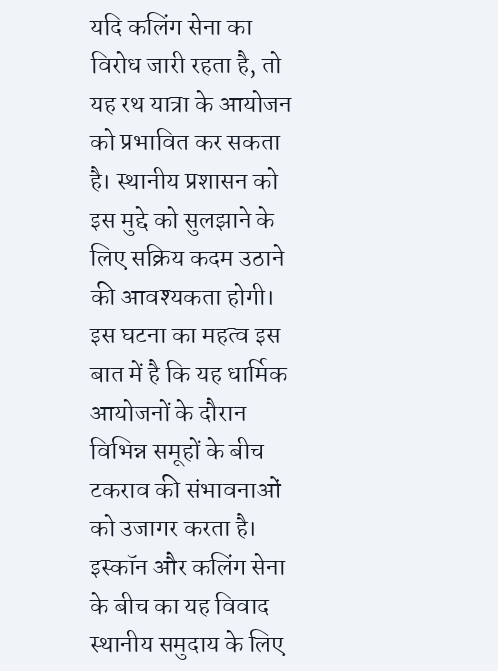यदि कलिंग सेना का विरोध जारी रहता है, तो यह रथ यात्रा के आयोजन को प्रभावित कर सकता है। स्थानीय प्रशासन को इस मुद्दे को सुलझाने के लिए सक्रिय कदम उठाने की आवश्यकता होगी।
इस घटना का महत्व इस बात में है कि यह धार्मिक आयोजनों के दौरान विभिन्न समूहों के बीच टकराव की संभावनाओं को उजागर करता है। इस्कॉन और कलिंग सेना के बीच का यह विवाद स्थानीय समुदाय के लिए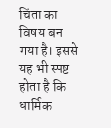चिंता का विषय बन गया है। इससे यह भी स्पष्ट होता है कि धार्मिक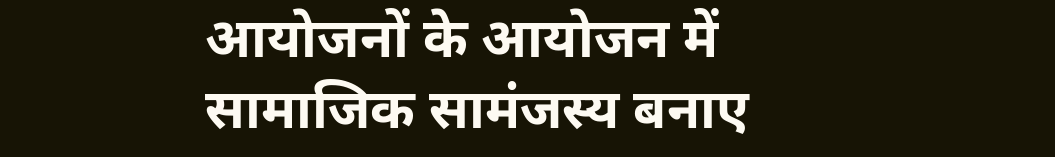आयोजनों के आयोजन में सामाजिक सामंजस्य बनाए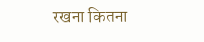रखना कितना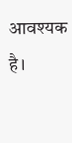आवश्यक है।